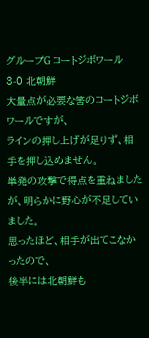グループG コートジボワール 3-0 北朝鮮
大量点が必要な筈のコートジボワールですが、
ラインの押し上げが足りず、相手を押し込めません。
単発の攻撃で得点を重ねましたが、明らかに野心が不足していました。
思ったほど、相手が出てこなかったので、
後半には北朝鮮も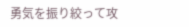勇気を振り絞って攻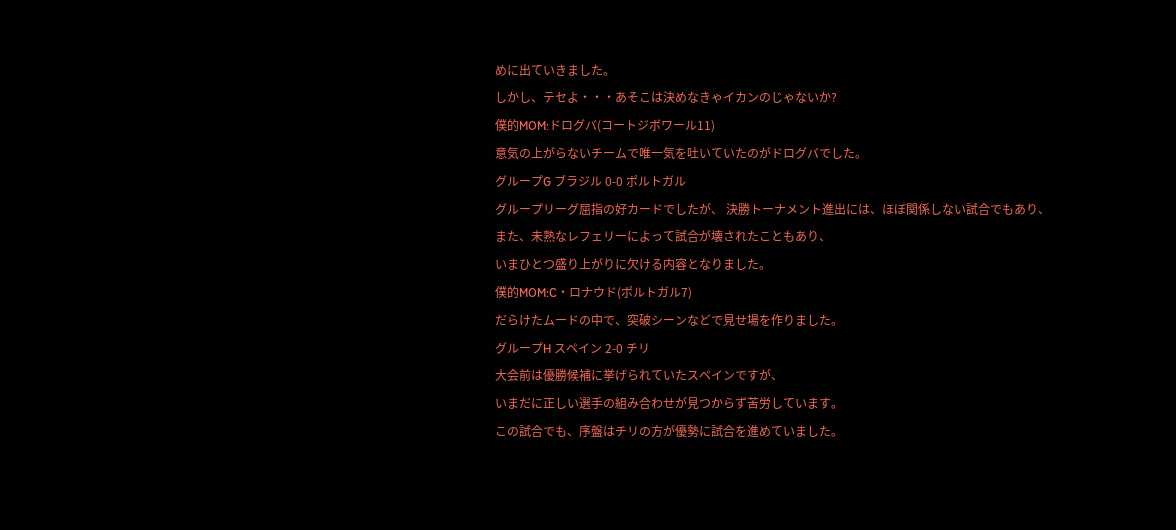めに出ていきました。
しかし、テセよ・・・あそこは決めなきゃイカンのじゃないか?
僕的MOM:ドログバ(コートジボワール11)
意気の上がらないチームで唯一気を吐いていたのがドログバでした。
グループG ブラジル 0-0 ポルトガル
グループリーグ屈指の好カードでしたが、 決勝トーナメント進出には、ほぼ関係しない試合でもあり、
また、未熟なレフェリーによって試合が壊されたこともあり、
いまひとつ盛り上がりに欠ける内容となりました。
僕的MOM:C・ロナウド(ポルトガル7)
だらけたムードの中で、突破シーンなどで見せ場を作りました。
グループH スペイン 2-0 チリ
大会前は優勝候補に挙げられていたスペインですが、
いまだに正しい選手の組み合わせが見つからず苦労しています。
この試合でも、序盤はチリの方が優勢に試合を進めていました。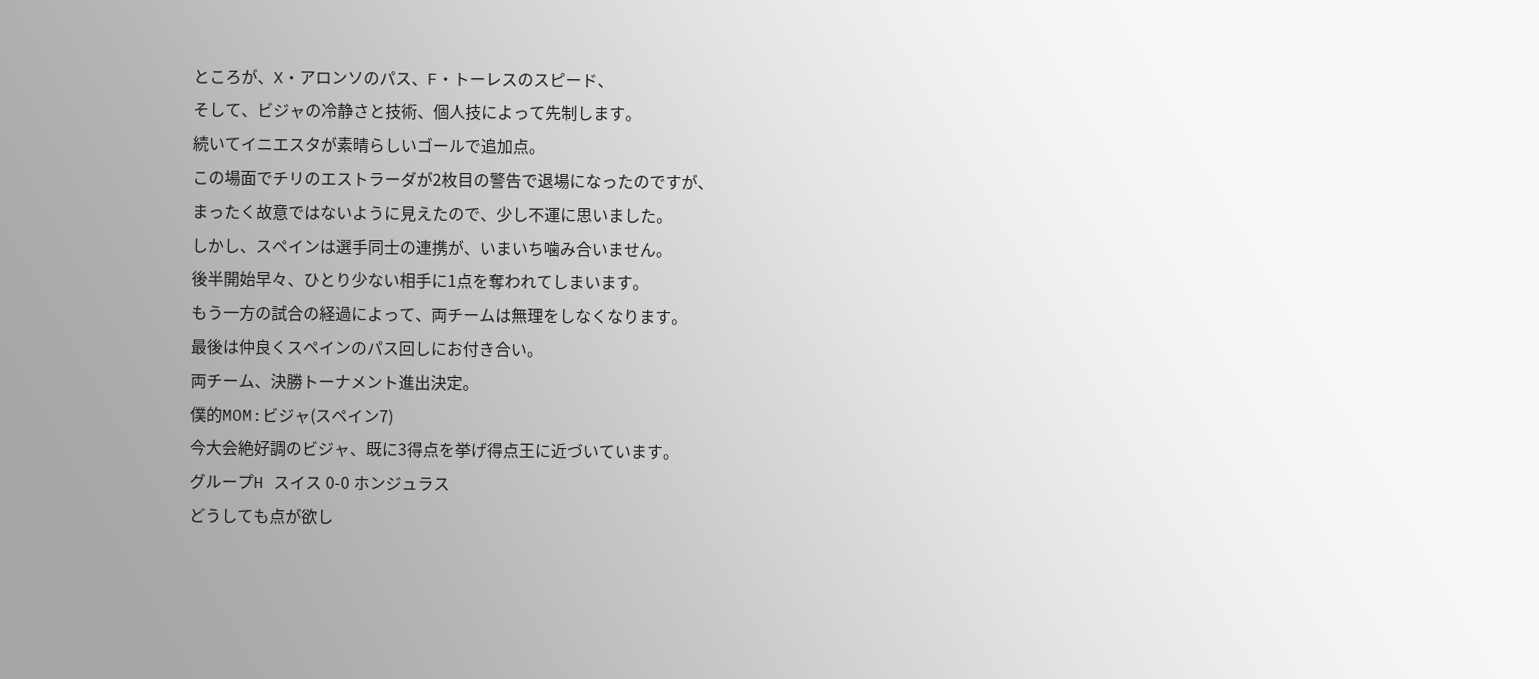ところが、X・アロンソのパス、F・トーレスのスピード、
そして、ビジャの冷静さと技術、個人技によって先制します。
続いてイニエスタが素晴らしいゴールで追加点。
この場面でチリのエストラーダが2枚目の警告で退場になったのですが、
まったく故意ではないように見えたので、少し不運に思いました。
しかし、スペインは選手同士の連携が、いまいち噛み合いません。
後半開始早々、ひとり少ない相手に1点を奪われてしまいます。
もう一方の試合の経過によって、両チームは無理をしなくなります。
最後は仲良くスペインのパス回しにお付き合い。
両チーム、決勝トーナメント進出決定。
僕的MOM:ビジャ(スペイン7)
今大会絶好調のビジャ、既に3得点を挙げ得点王に近づいています。
グループH スイス 0-0 ホンジュラス
どうしても点が欲し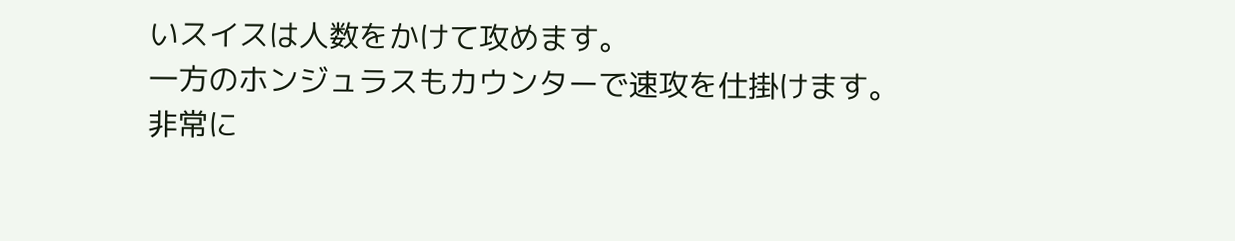いスイスは人数をかけて攻めます。
一方のホンジュラスもカウンターで速攻を仕掛けます。
非常に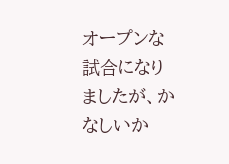オープンな試合になりましたが、かなしいか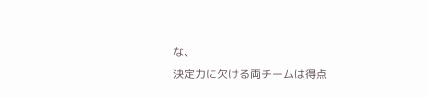な、
決定力に欠ける両チームは得点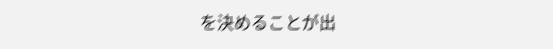を決めることが出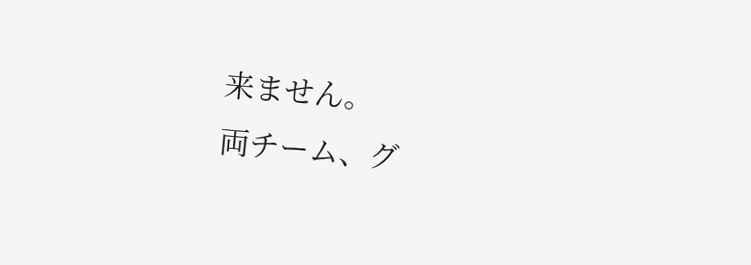来ません。
両チーム、グ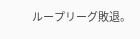ループリーグ敗退。